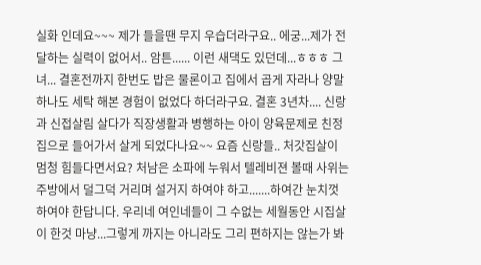실화 인데요~~~ 제가 들을땐 무지 우습더라구요.. 에궁...제가 전달하는 실력이 없어서.. 암튼...... 이런 새댁도 있던데...ㅎㅎㅎ 그녀... 결혼전까지 한번도 밥은 물론이고 집에서 곱게 자라나 양말 하나도 세탁 해본 경험이 없었다 하더라구요. 결혼 3년차.... 신랑과 신접살림 살다가 직장생활과 병행하는 아이 양육문제로 친정집으로 들어가서 살게 되었다나요~~ 요즘 신랑들.. 처갓집살이 멈청 힘들다면서요? 처남은 소파에 누워서 텔레비젼 볼때 사위는 주방에서 덜그덕 거리며 설거지 하여야 하고.......하여간 눈치껏 하여야 한답니다. 우리네 여인네들이 그 수없는 세월동안 시집살이 한것 마냥...그렇게 까지는 아니라도 그리 편하지는 않는가 봐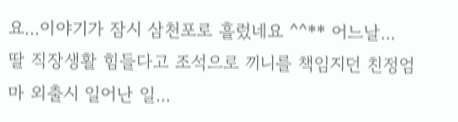요...이야기가 잠시 삼천포로 흘렀네요 ^^** 어느날... 딸 직장생활 힘들다고 조석으로 끼니를 책임지던 친정엄마 외출시 일어난 일...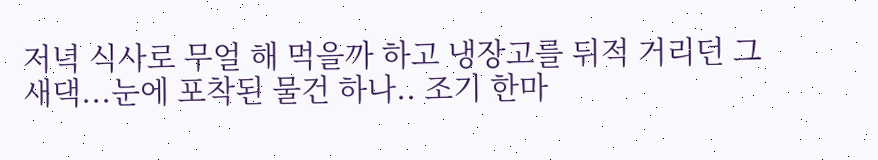저녁 식사로 무얼 해 먹을까 하고 냉장고를 뒤적 거리던 그 새댁...눈에 포착된 물건 하나.. 조기 한마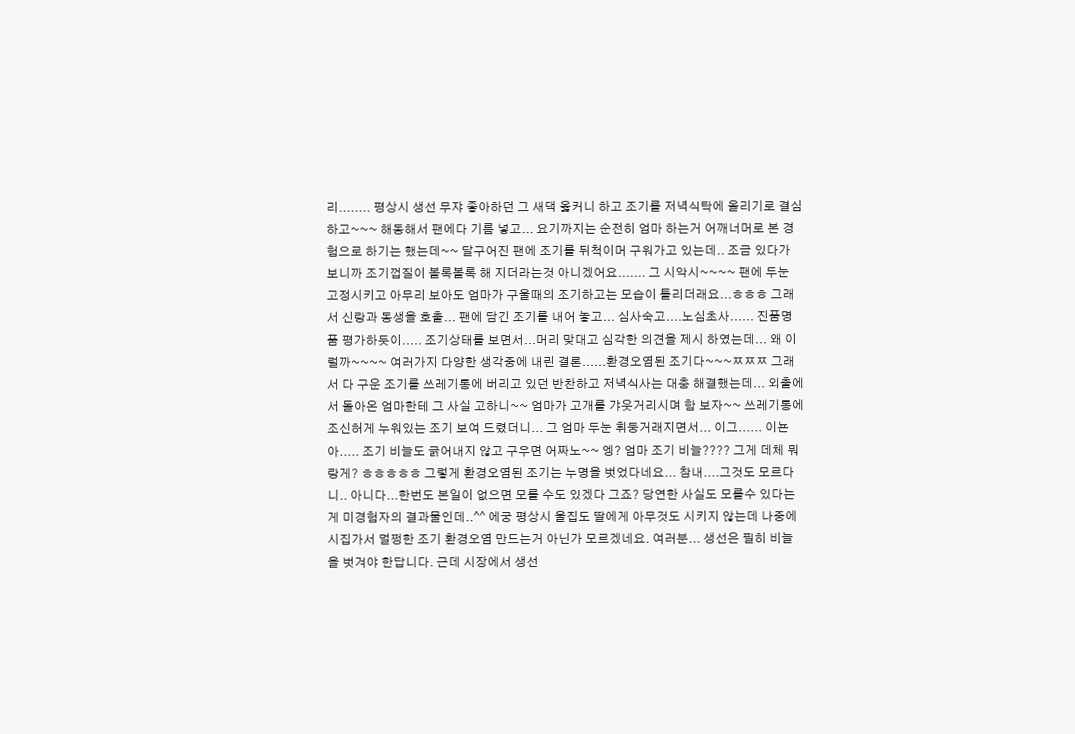리........ 평상시 생선 무쟈 좋아하던 그 새댁 옳커니 하고 조기를 저녁식탁에 올리기로 결심하고~~~ 해동해서 팬에다 기름 넣고... 요기까지는 순전히 엄마 하는거 어깨너머로 본 경험으로 하기는 했는데~~ 달구어진 팬에 조기를 뒤척이머 구워가고 있는데.. 조금 있다가 보니까 조기껍질이 볼록볼록 해 지더라는것 아니겠어요....... 그 시악시~~~~ 팬에 두눈 고정시키고 아무리 보아도 엄마가 구울때의 조기하고는 모습이 틀리더래요...ㅎㅎㅎ 그래서 신랑과 동생을 호출... 팬에 담긴 조기를 내어 놓고... 심사숙고....노심초사...... 진품명품 평가하듯이..... 조기상태를 보면서...머리 맞대고 심각한 의견을 제시 하였는데... 왜 이럴까~~~~ 여러가지 다양한 생각중에 내린 결론......환경오염된 조기다~~~ㅉㅉㅉ 그래서 다 구운 조기를 쓰레기통에 버리고 있던 반찬하고 저녁식사는 대충 해결했는데... 외출에서 돌아온 엄마한테 그 사실 고하니~~ 엄마가 고개를 갸웃거리시며 함 보자~~ 쓰레기통에 조신허게 누워있는 조기 보여 드렸더니... 그 엄마 두눈 휘둥거래지면서... 이그...... 이뇬아..... 조기 비늘도 긁어내지 않고 구우면 어짜노~~ 엥? 엄마 조기 비늘???? 그게 데체 뭐랑게? ㅎㅎㅎㅎㅎ 그렇게 환경오염된 조기는 누명을 벗었다네요... 참내....그것도 모르다니.. 아니다...한번도 본일이 없으면 모를 수도 있겠다 그죠? 당연한 사실도 모를수 있다는게 미경험자의 결과물인데..^^ 에궁 평상시 울집도 딸에게 아무것도 시키지 않는데 나중에 시집가서 멀쩡한 조기 환경오염 만드는거 아닌가 모르겠네요. 여러분... 생선은 필히 비늘을 벗겨야 한답니다. 근데 시장에서 생선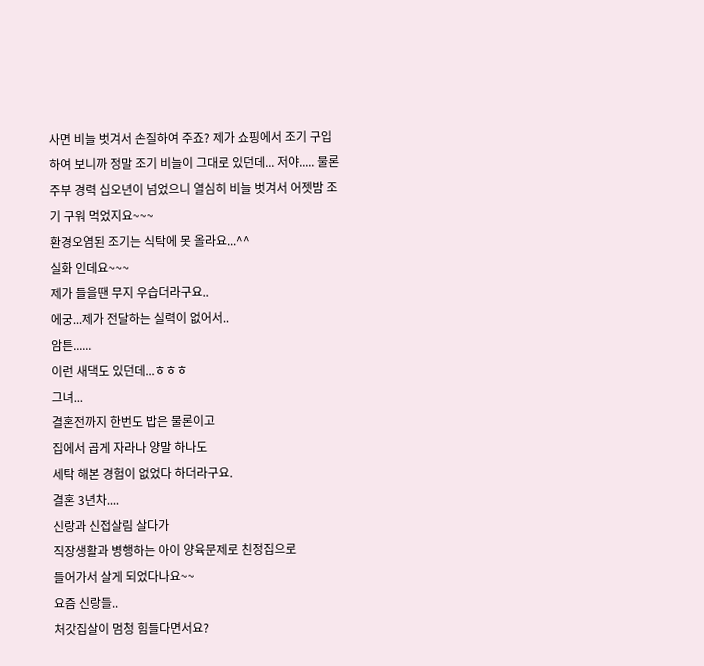사면 비늘 벗겨서 손질하여 주죠? 제가 쇼핑에서 조기 구입하여 보니까 정말 조기 비늘이 그대로 있던데... 저야..... 물론 주부 경력 십오년이 넘었으니 열심히 비늘 벗겨서 어젯밤 조기 구워 먹었지요~~~
환경오염된 조기는 식탁에 못 올라요...^^
실화 인데요~~~
제가 들을땐 무지 우습더라구요..
에궁...제가 전달하는 실력이 없어서..
암튼......
이런 새댁도 있던데...ㅎㅎㅎ
그녀...
결혼전까지 한번도 밥은 물론이고
집에서 곱게 자라나 양말 하나도
세탁 해본 경험이 없었다 하더라구요.
결혼 3년차....
신랑과 신접살림 살다가
직장생활과 병행하는 아이 양육문제로 친정집으로
들어가서 살게 되었다나요~~
요즘 신랑들..
처갓집살이 멈청 힘들다면서요?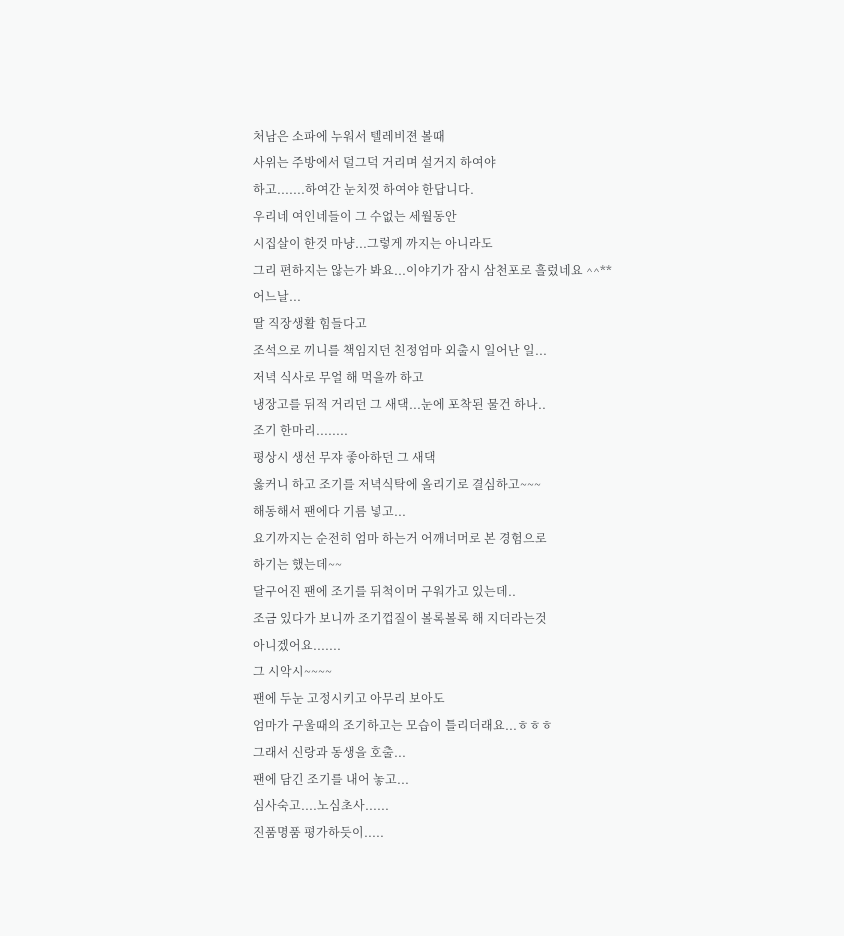처남은 소파에 누워서 텔레비젼 볼때
사위는 주방에서 덜그덕 거리며 설거지 하여야
하고.......하여간 눈치껏 하여야 한답니다.
우리네 여인네들이 그 수없는 세월동안
시집살이 한것 마냥...그렇게 까지는 아니라도
그리 편하지는 않는가 봐요...이야기가 잠시 삼천포로 흘렀네요 ^^**
어느날...
딸 직장생활 힘들다고
조석으로 끼니를 책임지던 친정엄마 외출시 일어난 일...
저녁 식사로 무얼 해 먹을까 하고
냉장고를 뒤적 거리던 그 새댁...눈에 포착된 물건 하나..
조기 한마리........
평상시 생선 무쟈 좋아하던 그 새댁
옳커니 하고 조기를 저녁식탁에 올리기로 결심하고~~~
해동해서 팬에다 기름 넣고...
요기까지는 순전히 엄마 하는거 어깨너머로 본 경험으로
하기는 했는데~~
달구어진 팬에 조기를 뒤척이머 구워가고 있는데..
조금 있다가 보니까 조기껍질이 볼록볼록 해 지더라는것
아니겠어요.......
그 시악시~~~~
팬에 두눈 고정시키고 아무리 보아도
엄마가 구울때의 조기하고는 모습이 틀리더래요...ㅎㅎㅎ
그래서 신랑과 동생을 호출...
팬에 담긴 조기를 내어 놓고...
심사숙고....노심초사......
진품명품 평가하듯이.....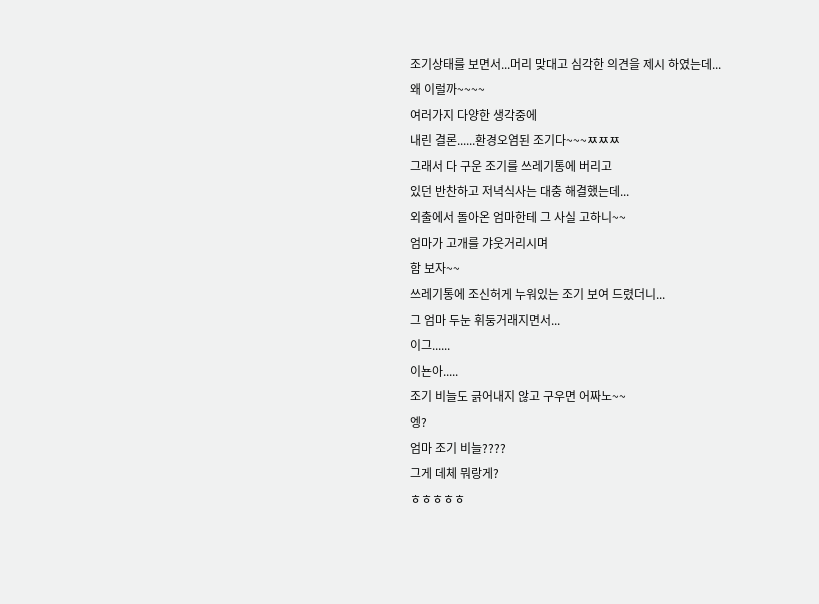조기상태를 보면서...머리 맞대고 심각한 의견을 제시 하였는데...
왜 이럴까~~~~
여러가지 다양한 생각중에
내린 결론......환경오염된 조기다~~~ㅉㅉㅉ
그래서 다 구운 조기를 쓰레기통에 버리고
있던 반찬하고 저녁식사는 대충 해결했는데...
외출에서 돌아온 엄마한테 그 사실 고하니~~
엄마가 고개를 갸웃거리시며
함 보자~~
쓰레기통에 조신허게 누워있는 조기 보여 드렸더니...
그 엄마 두눈 휘둥거래지면서...
이그......
이뇬아.....
조기 비늘도 긁어내지 않고 구우면 어짜노~~
엥?
엄마 조기 비늘????
그게 데체 뭐랑게?
ㅎㅎㅎㅎㅎ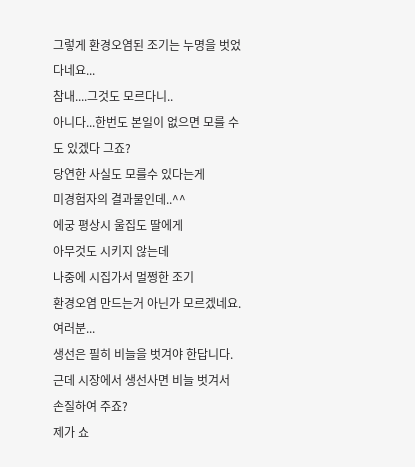그렇게 환경오염된 조기는 누명을 벗었다네요...
참내....그것도 모르다니..
아니다...한번도 본일이 없으면 모를 수도 있겠다 그죠?
당연한 사실도 모를수 있다는게
미경험자의 결과물인데..^^
에궁 평상시 울집도 딸에게
아무것도 시키지 않는데
나중에 시집가서 멀쩡한 조기
환경오염 만드는거 아닌가 모르겠네요.
여러분...
생선은 필히 비늘을 벗겨야 한답니다.
근데 시장에서 생선사면 비늘 벗겨서
손질하여 주죠?
제가 쇼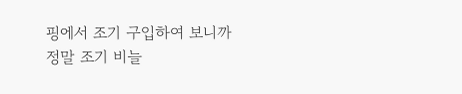핑에서 조기 구입하여 보니까
정말 조기 비늘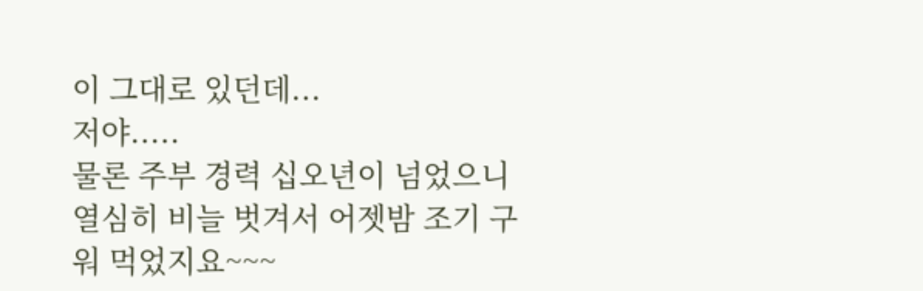이 그대로 있던데...
저야.....
물론 주부 경력 십오년이 넘었으니
열심히 비늘 벗겨서 어젯밤 조기 구워 먹었지요~~~